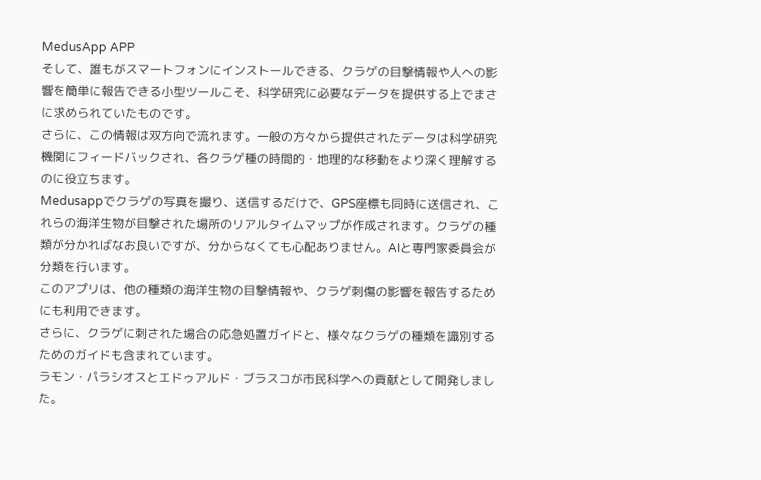MedusApp APP
そして、誰もがスマートフォンにインストールできる、クラゲの目撃情報や人への影響を簡単に報告できる小型ツールこそ、科学研究に必要なデータを提供する上でまさに求められていたものです。
さらに、この情報は双方向で流れます。一般の方々から提供されたデータは科学研究機関にフィードバックされ、各クラゲ種の時間的・地理的な移動をより深く理解するのに役立ちます。
Medusappでクラゲの写真を撮り、送信するだけで、GPS座標も同時に送信され、これらの海洋生物が目撃された場所のリアルタイムマップが作成されます。クラゲの種類が分かればなお良いですが、分からなくても心配ありません。AIと専門家委員会が分類を行います。
このアプリは、他の種類の海洋生物の目撃情報や、クラゲ刺傷の影響を報告するためにも利用できます。
さらに、クラゲに刺された場合の応急処置ガイドと、様々なクラゲの種類を識別するためのガイドも含まれています。
ラモン・パラシオスとエドゥアルド・ブラスコが市民科学への貢献として開発しました。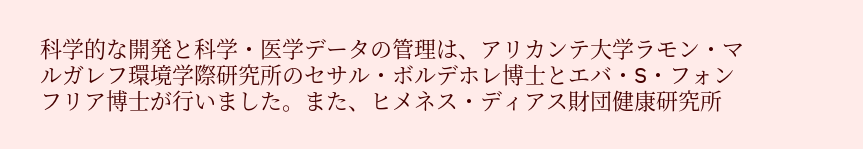科学的な開発と科学・医学データの管理は、アリカンテ大学ラモン・マルガレフ環境学際研究所のセサル・ボルデホレ博士とエバ・S・フォンフリア博士が行いました。また、ヒメネス・ディアス財団健康研究所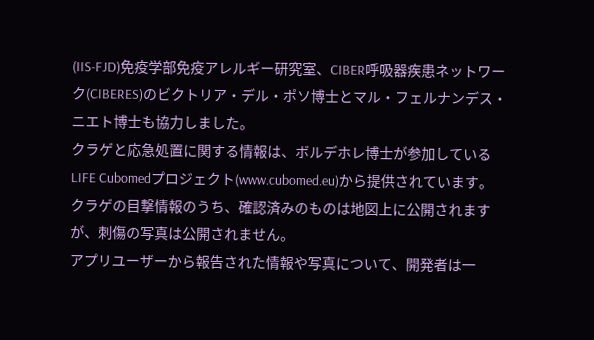(IIS-FJD)免疫学部免疫アレルギー研究室、CIBER呼吸器疾患ネットワーク(CIBERES)のビクトリア・デル・ポソ博士とマル・フェルナンデス・ニエト博士も協力しました。
クラゲと応急処置に関する情報は、ボルデホレ博士が参加しているLIFE Cubomedプロジェクト(www.cubomed.eu)から提供されています。
クラゲの目撃情報のうち、確認済みのものは地図上に公開されますが、刺傷の写真は公開されません。
アプリユーザーから報告された情報や写真について、開発者は一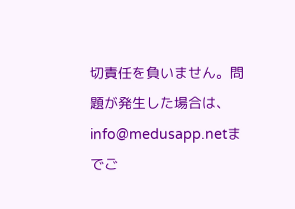切責任を負いません。問題が発生した場合は、info@medusapp.netまでご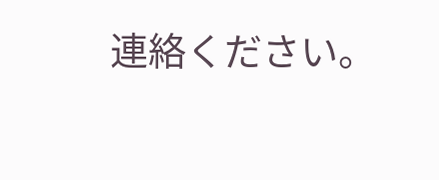連絡ください。